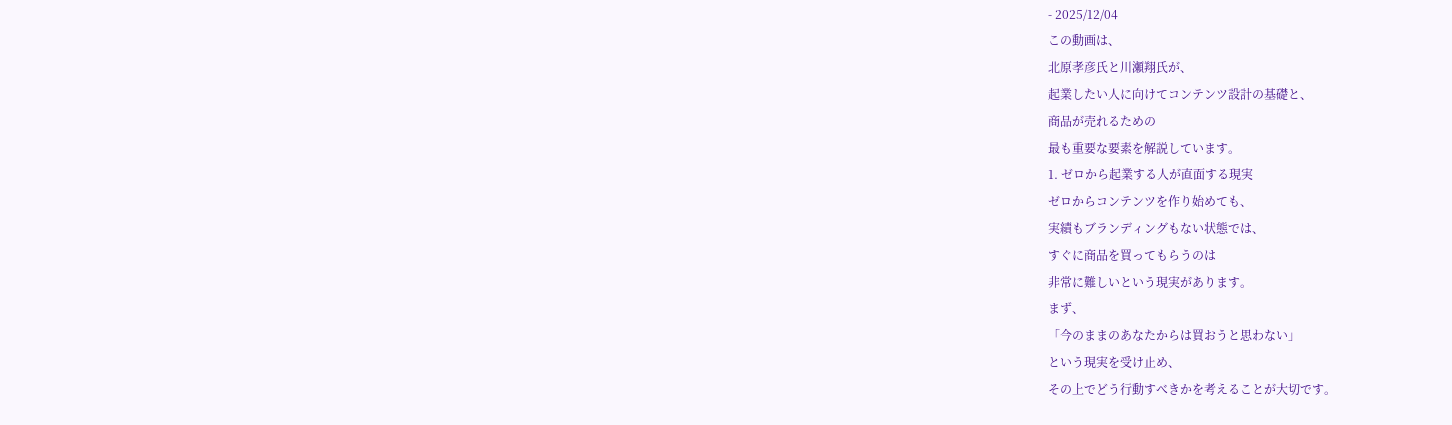- 2025/12/04
この動画は、
北原孝彦氏と川瀬翔氏が、
起業したい人に向けてコンテンツ設計の基礎と、
商品が売れるための
最も重要な要素を解説しています。
1. ゼロから起業する人が直面する現実
ゼロからコンテンツを作り始めても、
実績もブランディングもない状態では、
すぐに商品を買ってもらうのは
非常に難しいという現実があります。
まず、
「今のままのあなたからは買おうと思わない」
という現実を受け止め、
その上でどう行動すべきかを考えることが大切です。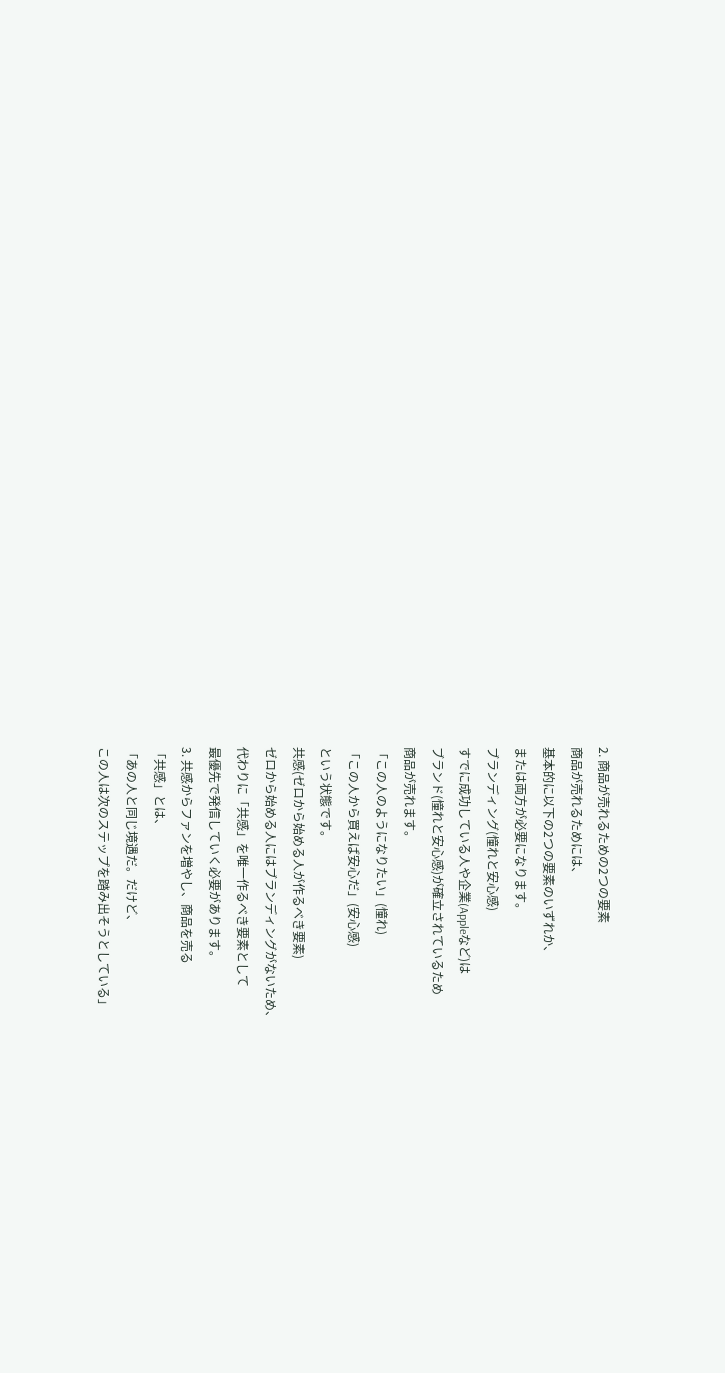2. 商品が売れるための2つの要素
商品が売れるためには、
基本的に以下の2つの要素のいずれか、
または両方が必要になります。
ブランディング(憧れと安心感)
すでに成功している人や企業(Appleなど)は
ブランド(憧れと安心感)が確立されているため
商品が売れます。
「この人のようになりたい」(憧れ)
「この人から買えば安心だ」(安心感)
という状態です。
共感(ゼロから始める人が作るべき要素)
ゼロから始める人にはブランディングがないため、
代わりに「共感」を唯一作るべき要素として
最優先で発信していく必要があります。
3. 共感からファンを増やし、商品を売る
「共感」とは、
「あの人と同じ境遇だ。だけど、
この人は次のステップを踏み出そうとしている」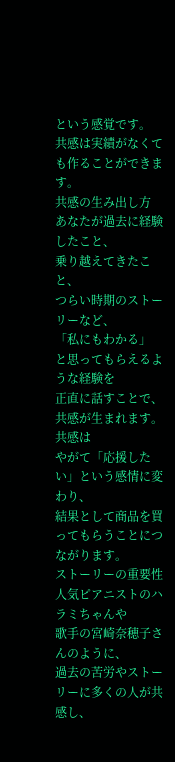という感覚です。
共感は実績がなくても作ることができます。
共感の生み出し方
あなたが過去に経験したこと、
乗り越えてきたこと、
つらい時期のストーリーなど、
「私にもわかる」
と思ってもらえるような経験を
正直に話すことで、共感が生まれます。
共感は
やがて「応援したい」という感情に変わり、
結果として商品を買ってもらうことにつながります。
ストーリーの重要性
人気ピアニストのハラミちゃんや
歌手の宮崎奈穂子さんのように、
過去の苦労やストーリーに多くの人が共感し、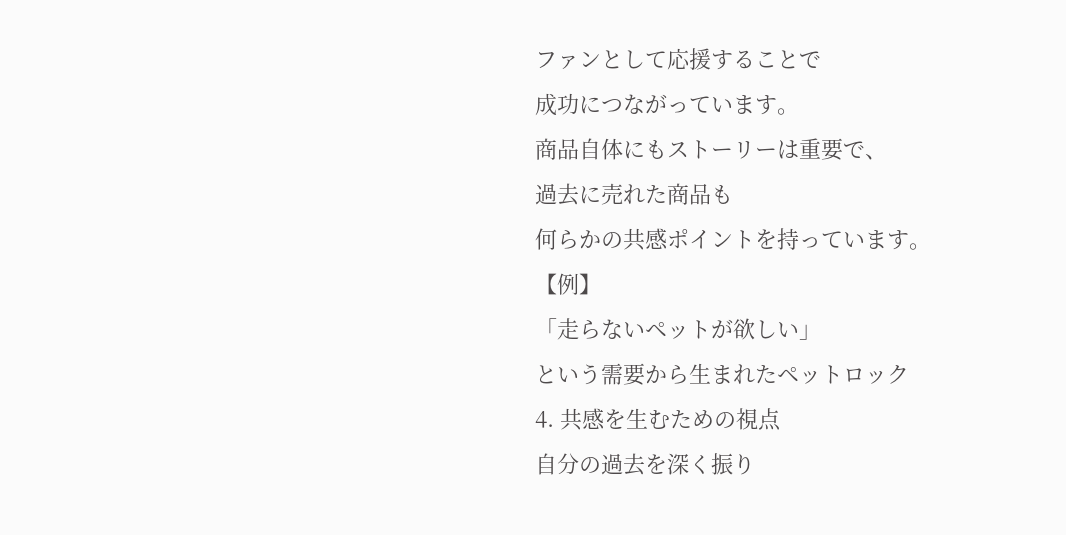ファンとして応援することで
成功につながっています。
商品自体にもストーリーは重要で、
過去に売れた商品も
何らかの共感ポイントを持っています。
【例】
「走らないペットが欲しい」
という需要から生まれたペットロック
4. 共感を生むための視点
自分の過去を深く振り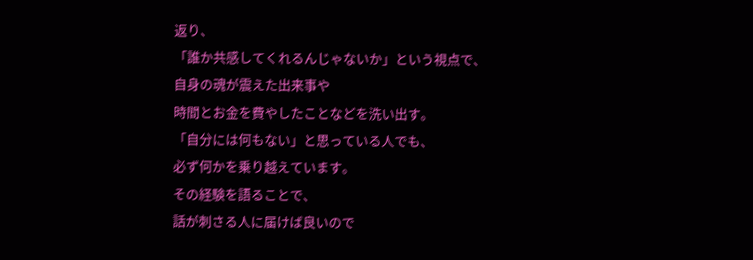返り、
「誰か共感してくれるんじゃないか」という視点で、
自身の魂が震えた出来事や
時間とお金を費やしたことなどを洗い出す。
「自分には何もない」と思っている人でも、
必ず何かを乗り越えています。
その経験を語ることで、
話が刺さる人に届けば良いので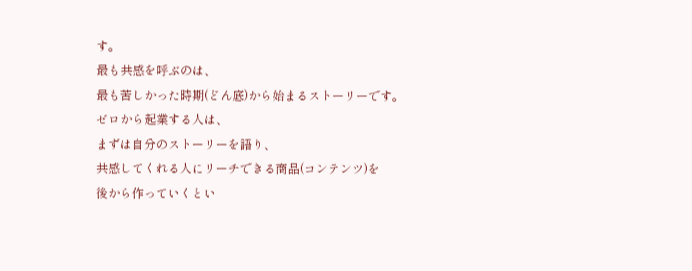す。
最も共感を呼ぶのは、
最も苦しかった時期(どん底)から始まるストーリーです。
ゼロから起業する人は、
まずは自分のストーリーを語り、
共感してくれる人にリーチできる商品(コンテンツ)を
後から作っていくとい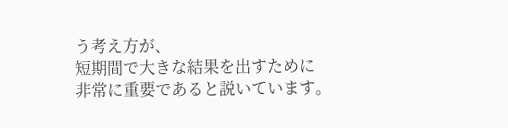う考え方が、
短期間で大きな結果を出すために
非常に重要であると説いています。